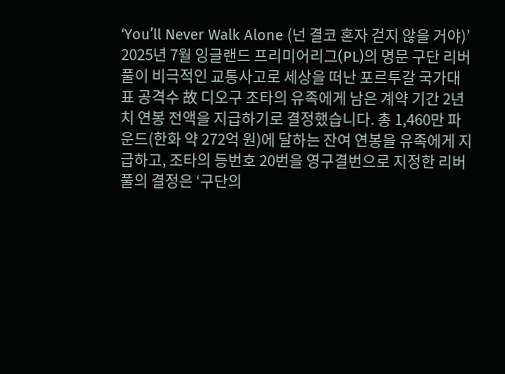‘You’ll Never Walk Alone (넌 결코 혼자 걷지 않을 거야)’ 2025년 7월 잉글랜드 프리미어리그(PL)의 명문 구단 리버풀이 비극적인 교통사고로 세상을 떠난 포르투갈 국가대표 공격수 故 디오구 조타의 유족에게 남은 계약 기간 2년치 연봉 전액을 지급하기로 결정했습니다. 총 1,460만 파운드(한화 약 272억 원)에 달하는 잔여 연봉을 유족에게 지급하고, 조타의 등번호 20번을 영구결번으로 지정한 리버풀의 결정은 ‘구단의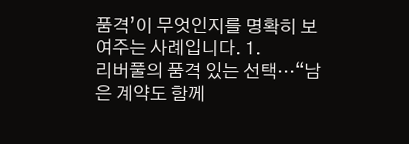품격’이 무엇인지를 명확히 보여주는 사례입니다. 1.
리버풀의 품격 있는 선택…“남은 계약도 함께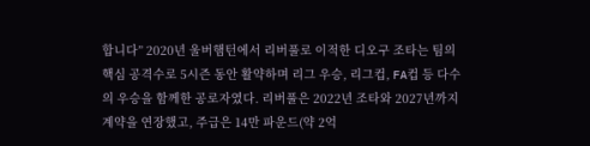합니다” 2020년 울버햄턴에서 리버풀로 이적한 디오구 조타는 팀의 핵심 공격수로 5시즌 동안 활약하며 리그 우승, 리그컵, FA컵 등 다수의 우승을 함께한 공로자였다. 리버풀은 2022년 조타와 2027년까지 계약을 연장했고, 주급은 14만 파운드(약 2억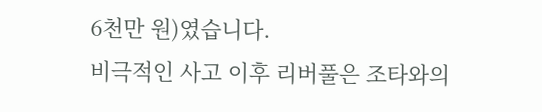6천만 원)였습니다.
비극적인 사고 이후 리버풀은 조타와의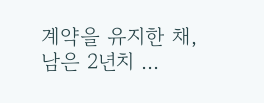계약을 유지한 채, 남은 2년치 ...